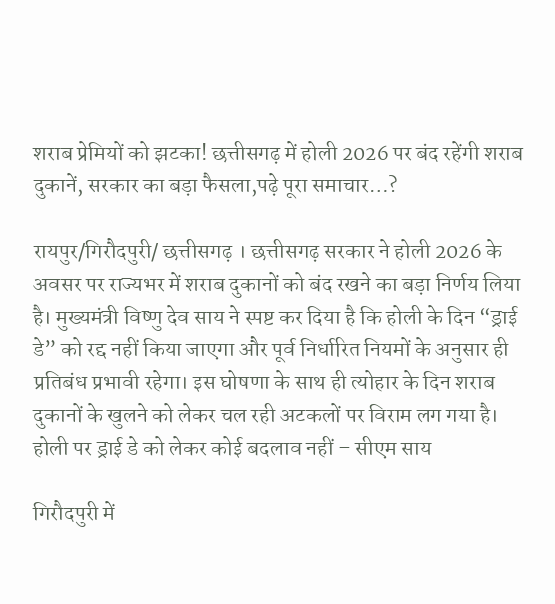शराब प्रेमियों को झटका! छत्तीसगढ़ में होली 2026 पर बंद रहेंगी शराब दुकानें, सरकार का बड़ा फैसला,पढ़े पूरा समाचार…?

रायपुर/गिरौदपुरी/ छत्तीसगढ़ । छत्तीसगढ़ सरकार ने होली 2026 के अवसर पर राज्यभर में शराब दुकानों को बंद रखने का बड़ा निर्णय लिया है। मुख्यमंत्री विष्णु देव साय ने स्पष्ट कर दिया है कि होली के दिन “ड्राई डे” को रद्द नहीं किया जाएगा और पूर्व निर्धारित नियमों के अनुसार ही प्रतिबंध प्रभावी रहेगा। इस घोषणा के साथ ही त्योहार के दिन शराब दुकानों के खुलने को लेकर चल रही अटकलों पर विराम लग गया है।
होली पर ड्राई डे को लेकर कोई बदलाव नहीं – सीएम साय

गिरौदपुरी में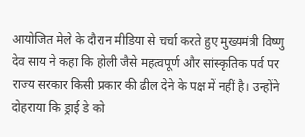आयोजित मेले के दौरान मीडिया से चर्चा करते हुए मुख्यमंत्री विष्णु देव साय ने कहा कि होली जैसे महत्वपूर्ण और सांस्कृतिक पर्व पर राज्य सरकार किसी प्रकार की ढील देने के पक्ष में नहीं है। उन्होंने दोहराया कि ड्राई डे को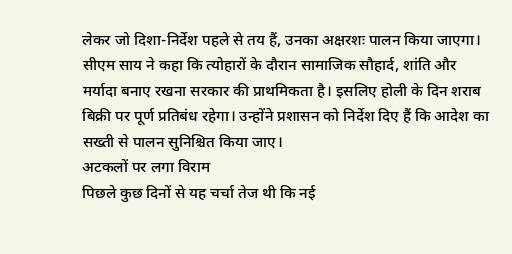लेकर जो दिशा-निर्देश पहले से तय हैं, उनका अक्षरशः पालन किया जाएगा।
सीएम साय ने कहा कि त्योहारों के दौरान सामाजिक सौहार्द, शांति और मर्यादा बनाए रखना सरकार की प्राथमिकता है। इसलिए होली के दिन शराब बिक्री पर पूर्ण प्रतिबंध रहेगा। उन्होंने प्रशासन को निर्देश दिए हैं कि आदेश का सख्ती से पालन सुनिश्चित किया जाए।
अटकलों पर लगा विराम
पिछले कुछ दिनों से यह चर्चा तेज थी कि नई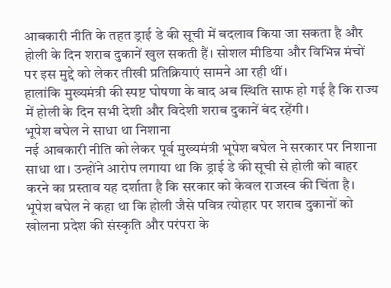आबकारी नीति के तहत ड्राई डे की सूची में बदलाव किया जा सकता है और होली के दिन शराब दुकानें खुल सकती हैं। सोशल मीडिया और विभिन्न मंचों पर इस मुद्दे को लेकर तीखी प्रतिक्रियाएं सामने आ रही थीं।
हालांकि मुख्यमंत्री की स्पष्ट घोषणा के बाद अब स्थिति साफ हो गई है कि राज्य में होली के दिन सभी देशी और विदेशी शराब दुकानें बंद रहेंगी।
भूपेश बघेल ने साधा था निशाना
नई आबकारी नीति को लेकर पूर्व मुख्यमंत्री भूपेश बघेल ने सरकार पर निशाना साधा था। उन्होंने आरोप लगाया था कि ड्राई डे की सूची से होली को बाहर करने का प्रस्ताव यह दर्शाता है कि सरकार को केवल राजस्व की चिंता है।
भूपेश बघेल ने कहा था कि होली जैसे पवित्र त्योहार पर शराब दुकानों को खोलना प्रदेश की संस्कृति और परंपरा के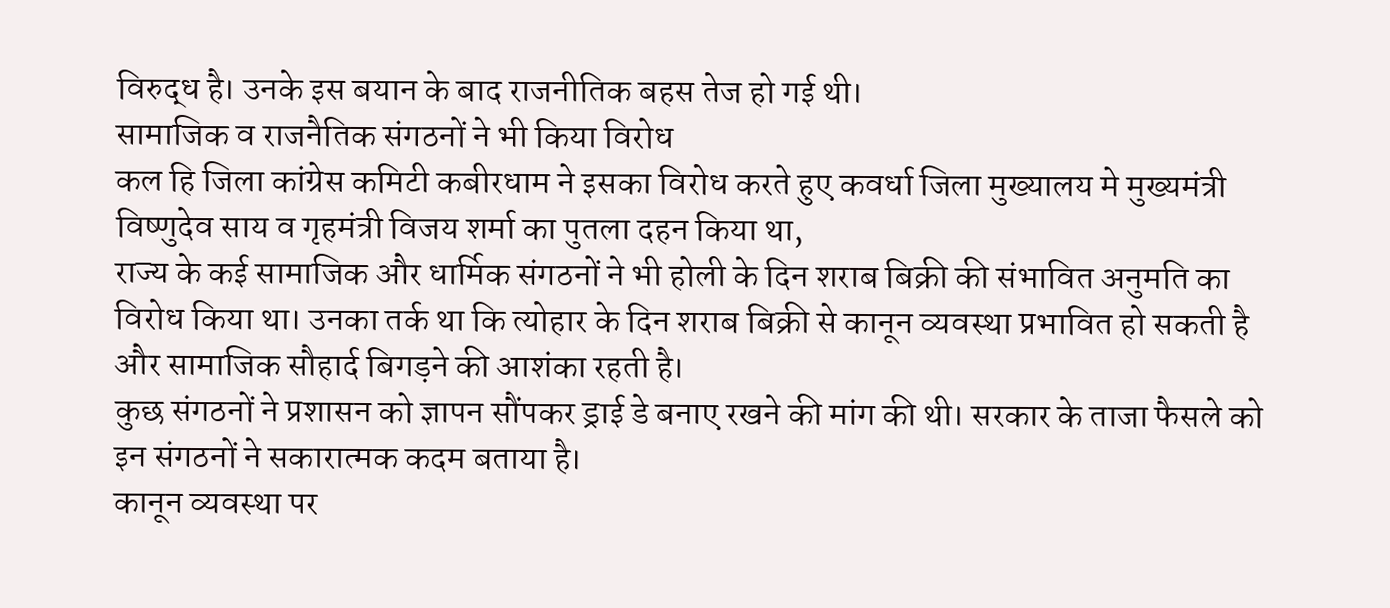विरुद्ध है। उनके इस बयान के बाद राजनीतिक बहस तेज हो गई थी।
सामाजिक व राजनैतिक संगठनों ने भी किया विरोध
कल हि जिला कांग्रेस कमिटी कबीरधाम ने इसका विरोध करते हुए कवर्धा जिला मुख्यालय मे मुख्यमंत्री विष्णुदेव साय व गृहमंत्री विजय शर्मा का पुतला दहन किया था,
राज्य के कई सामाजिक और धार्मिक संगठनों ने भी होली के दिन शराब बिक्री की संभावित अनुमति का विरोध किया था। उनका तर्क था कि त्योहार के दिन शराब बिक्री से कानून व्यवस्था प्रभावित हो सकती है और सामाजिक सौहार्द बिगड़ने की आशंका रहती है।
कुछ संगठनों ने प्रशासन को ज्ञापन सौंपकर ड्राई डे बनाए रखने की मांग की थी। सरकार के ताजा फैसले को इन संगठनों ने सकारात्मक कदम बताया है।
कानून व्यवस्था पर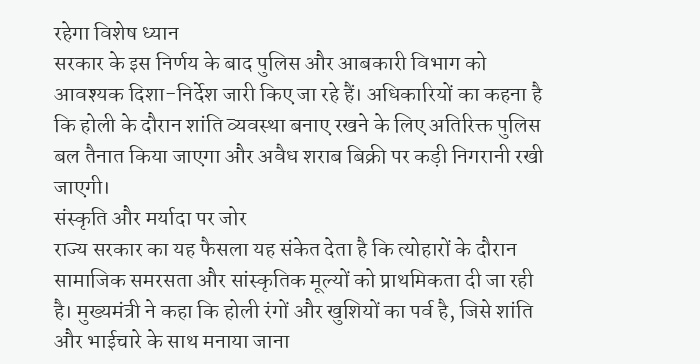रहेगा विशेष ध्यान
सरकार के इस निर्णय के बाद पुलिस और आबकारी विभाग को आवश्यक दिशा-निर्देश जारी किए जा रहे हैं। अधिकारियों का कहना है कि होली के दौरान शांति व्यवस्था बनाए रखने के लिए अतिरिक्त पुलिस बल तैनात किया जाएगा और अवैध शराब बिक्री पर कड़ी निगरानी रखी जाएगी।
संस्कृति और मर्यादा पर जोर
राज्य सरकार का यह फैसला यह संकेत देता है कि त्योहारों के दौरान सामाजिक समरसता और सांस्कृतिक मूल्यों को प्राथमिकता दी जा रही है। मुख्यमंत्री ने कहा कि होली रंगों और खुशियों का पर्व है, जिसे शांति और भाईचारे के साथ मनाया जाना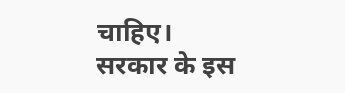चाहिए।
सरकार के इस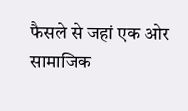फैसले से जहां एक ओर सामाजिक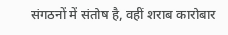संगठनों में संतोष है, वहीं शराब कारोबार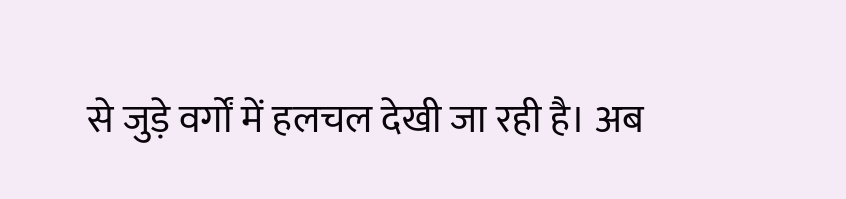से जुड़े वर्गों में हलचल देखी जा रही है। अब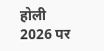होली 2026 पर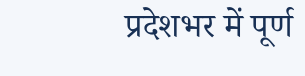प्रदेशभर में पूर्ण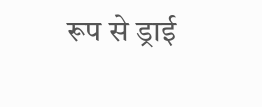रूप से ड्राई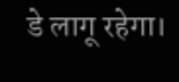डे लागू रहेगा।